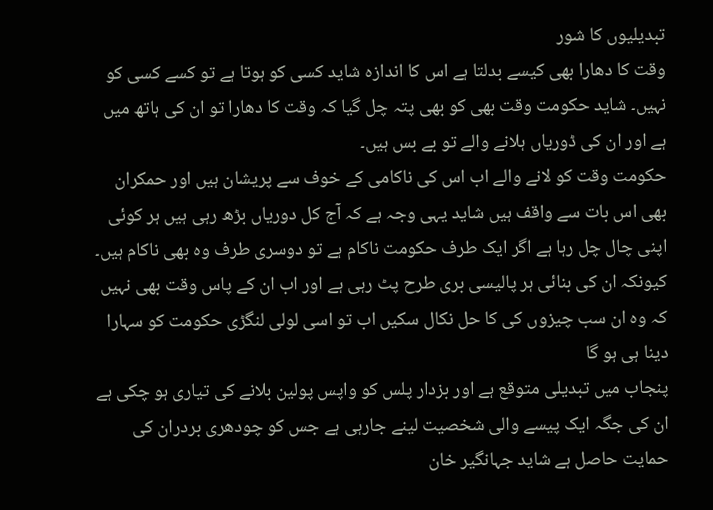تبدیلیوں کا شور
وقت کا دھارا بھی کیسے بدلتا ہے اس کا اندازہ شاید کسی کو ہوتا ہے تو کسے کسی کو نہیں۔ شاید حکومت وقت بھی کو بھی پتہ چل گیا کہ وقت کا دھارا تو ان کی ہاتھ میں ہے اور ان کی ڈوریاں ہلانے والے تو بے بس ہیں۔
حکومت وقت کو لانے والے اب اس کی ناکامی کے خوف سے پریشان ہیں اور حمکران بھی اس بات سے واقف ہیں شاید یہی وجہ ہے کہ آج کل دوریاں بڑھ رہی ہیں ہر کوئی اپنی چال چل رہا ہے اگر ایک طرف حکومت ناکام ہے تو دوسری طرف وہ بھی ناکام ہیں۔ کیونکہ ان کی بنائی ہر پالیسی بری طرح پٹ رہی ہے اور اب ان کے پاس وقت بھی نہیں کہ وہ ان سب چیزوں کی کا حل نکال سکیں اب تو اسی لولی لنگڑی حکومت کو سہارا دینا ہی ہو گا
پنجاب میں تبدیلی متوقع ہے اور بزدار پلس کو واپس پولین بلانے کی تیاری ہو چکی ہے ان کی جگہ ایک پیسے والی شخصیت لینے جارہی ہے جس کو چودھری بردران کی حمایت حاصل ہے شاید جہانگیر خان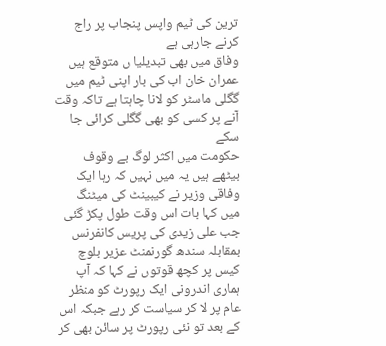ترین کی ٹیم واپس پنجاب پر راج کرنے جارہی ہے
وفاق میں بھی تبدیلیا ں متوقع ہیں عمران خان اب کی بار اپنی ٹیم میں گگلی ماسٹر کو لانا چاہتا ہے تاکہ وقت آنے پر کسی کو بھی گگلی کرائی جا سکے
حکومت میں اکثر لوگ بے وقوف بیٹھے ہیں یہ میں نہیں کہ رہا ایک وفاقی وزیر نے کیبینٹ کی میٹنگ میں کہا بات اس وقت طول پکڑ گئی جب علی زیدی کی پریس کانفرنس بمقابلہ سندھ گورنمنٹ عزیر بلوچ کیس پر کچھ قوتوں نے کہا کہ آپ ہماری اندرونی ایک رپورٹ کو منظر عام پر لا کر سیاست کر رہے جبکہ اس کے بعد تو نئی رپورٹ پر سائن بھی کر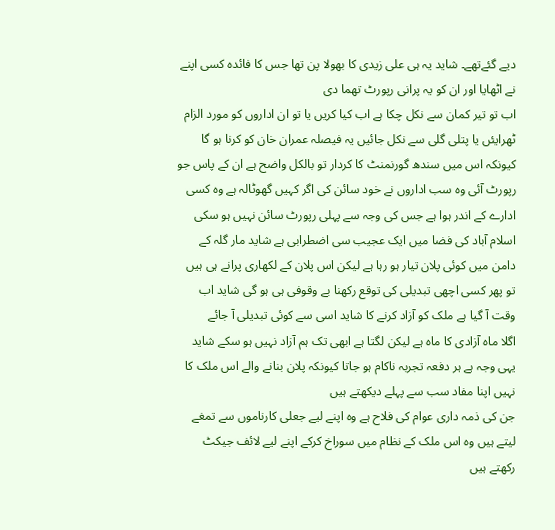دیے گئےتھے۔ شاید یہ ہی علی زیدی کا بھولا پن تھا جس کا فائدہ کسی اپنے نے اٹھایا اور ان کو یہ پرانی رپورٹ تھما دی
اب تو تیر کمان سے نکل چکا ہے اب کیا کریں یا تو ان اداروں کو مورد الزام ٹھرایئں یا پتلی گلی سے نکل جائیں یہ فیصلہ عمران خان کو کرنا ہو گا کیونکہ اس میں سندھ گورنمنٹ کا کردار تو بالکل واضح ہے ان کے پاس جو رپورٹ آئی وہ سب اداروں نے خود سائن کی اگر کہیں گھوٹالہ ہے وہ کسی ادارے کے اندر ہوا ہے جس کی وجہ سے پہلی رپورٹ سائن نہیں ہو سکی
اسلام آباد کی فضا میں ایک عجیب سی اضطرابی ہے شاید مار گلہ کے دامن میں کوئی پلان تیار ہو رہا ہے لیکن اس پلان کے لکھاری پرانے ہی ہیں تو پھر کسی اچھی تبدیلی کی توقع رکھنا بے وقوفی ہی ہو گی شاید اب وقت آ گیا ہے ملک کو آزاد کرنے کا شاید اسی سے کوئی تبدیلی آ جائے
اگلا ماہ آزادی کا ماہ ہے لیکن لگتا ہے ابھی تک ہم آزاد نہیں ہو سکے شاید یہی وجہ ہے ہر دفعہ تجربہ ناکام ہو جاتا کیونکہ پلان بنانے والے اس ملک کا نہیں اپنا مفاد سب سے پہلے دیکھتے ہیں
جن کی ذمہ داری عوام کی فلاح ہے وہ اپنے لیے جعلی کارناموں سے تمغے لیتے ہیں وہ اس ملک کے نظام میں سوراخ کرکے اپنے لیے لائف جیکٹ رکھتے ہیں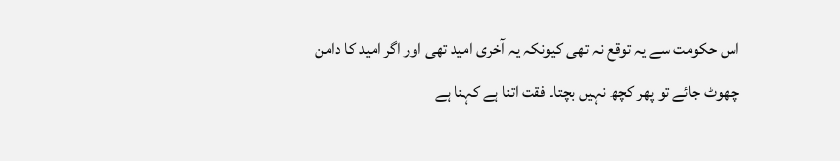اس حکومت سے یہ توقع نہ تھی کیونکہ یہ آخری امید تھی اور اگر امید کا دامن چھوٹ جائے تو پھر کچھ نہیں بچتا۔ فقت اتنا ہے کہنا ہے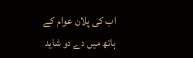اب کی پلان عوام کے ہاتھ میں دے دو شاید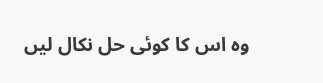وہ اس کا کوئی حل نکال لیں